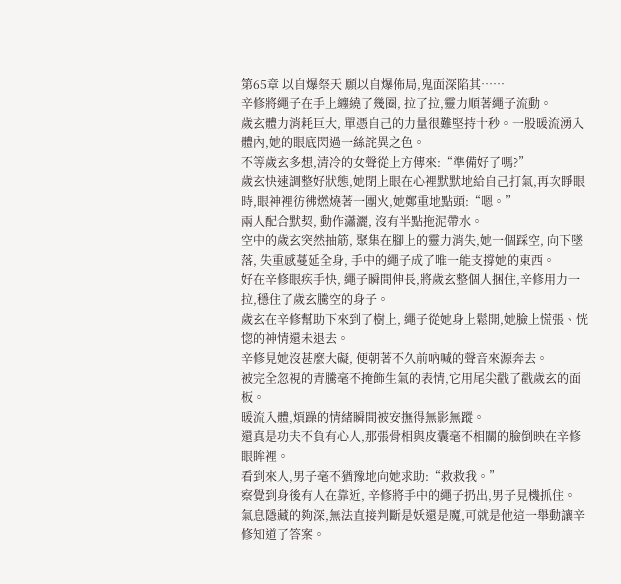第65章 以自爆祭天 願以自爆佈局,鬼面深陷其……
辛修將繩子在手上纏繞了幾圈, 拉了拉,靈力順著繩子流動。
歲玄體力消耗巨大, 單憑自己的力量很難堅持十秒。一股暖流湧入體內,她的眼底閃過一絲詫異之色。
不等歲玄多想,清冷的女聲從上方傳來:“準備好了嗎?”
歲玄快速調整好狀態,她閉上眼在心裡默默地給自己打氣,再次睜眼時,眼神裡彷彿燃燒著一團火,她鄭重地點頭:“嗯。”
兩人配合默契, 動作瀟灑, 沒有半點拖泥帶水。
空中的歲玄突然抽筋, 聚集在腳上的靈力消失,她一個踩空, 向下墜落, 失重感蔓延全身, 手中的繩子成了唯一能支撐她的東西。
好在辛修眼疾手快, 繩子瞬間伸長,將歲玄整個人捆住,辛修用力一拉,穩住了歲玄騰空的身子。
歲玄在辛修幫助下來到了樹上, 繩子從她身上鬆開,她臉上慌張、恍惚的神情還未退去。
辛修見她沒甚麼大礙, 便朝著不久前吶喊的聲音來源奔去。
被完全忽視的青騰毫不掩飾生氣的表情,它用尾尖戳了戳歲玄的面板。
暖流入體,煩躁的情緒瞬間被安撫得無影無蹤。
還真是功夫不負有心人,那張骨相與皮囊毫不相關的臉倒映在辛修眼眸裡。
看到來人,男子毫不猶豫地向她求助:“救救我。”
察覺到身後有人在靠近, 辛修將手中的繩子扔出,男子見機抓住。
氣息隱藏的夠深,無法直接判斷是妖還是魔,可就是他這一舉動讓辛修知道了答案。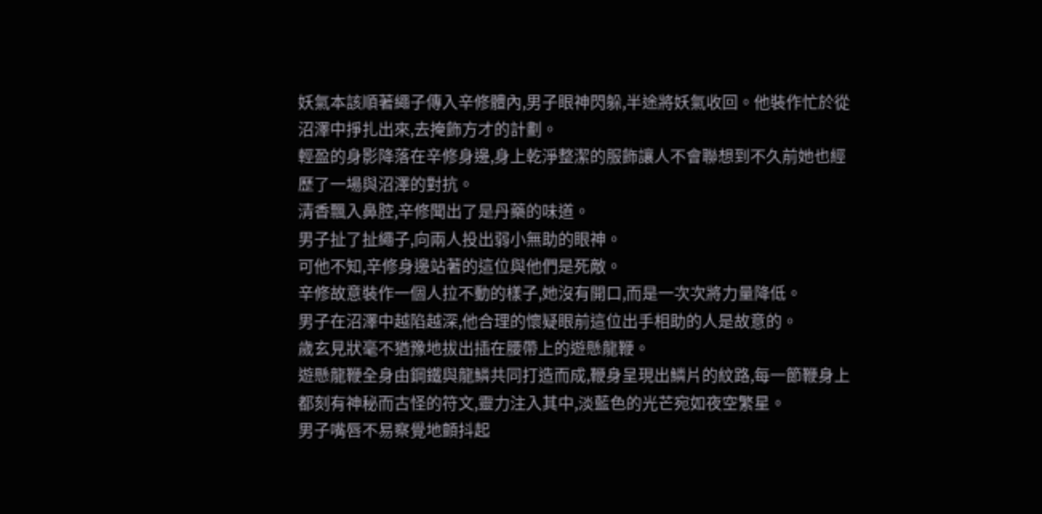妖氣本該順著繩子傳入辛修體內,男子眼神閃躲,半途將妖氣收回。他裝作忙於從沼澤中掙扎出來,去掩飾方才的計劃。
輕盈的身影降落在辛修身邊,身上乾淨整潔的服飾讓人不會聯想到不久前她也經歷了一場與沼澤的對抗。
清香飄入鼻腔,辛修聞出了是丹藥的味道。
男子扯了扯繩子,向兩人投出弱小無助的眼神。
可他不知,辛修身邊站著的這位與他們是死敵。
辛修故意裝作一個人拉不動的樣子,她沒有開口,而是一次次將力量降低。
男子在沼澤中越陷越深,他合理的懷疑眼前這位出手相助的人是故意的。
歲玄見狀毫不猶豫地拔出插在腰帶上的遊懸龍鞭。
遊懸龍鞭全身由鋼鐵與龍鱗共同打造而成,鞭身呈現出鱗片的紋路,每一節鞭身上都刻有神秘而古怪的符文,靈力注入其中,淡藍色的光芒宛如夜空繁星。
男子嘴唇不易察覺地顫抖起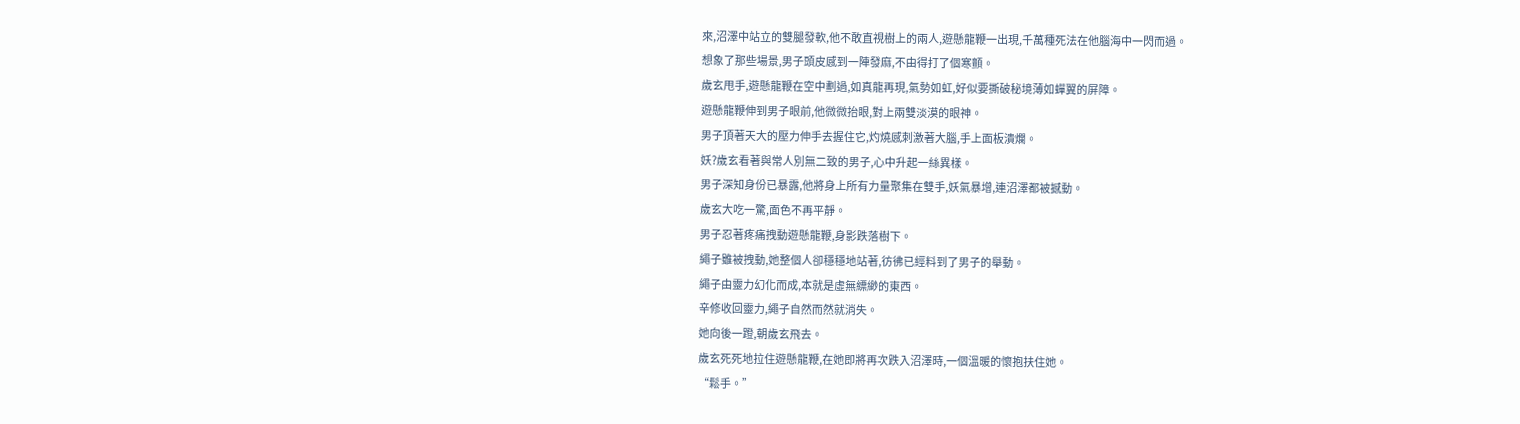來,沼澤中站立的雙腿發軟,他不敢直視樹上的兩人,遊懸龍鞭一出現,千萬種死法在他腦海中一閃而過。
想象了那些場景,男子頭皮感到一陣發麻,不由得打了個寒顫。
歲玄甩手,遊懸龍鞭在空中劃過,如真龍再現,氣勢如虹,好似要撕破秘境薄如蟬翼的屏障。
遊懸龍鞭伸到男子眼前,他微微抬眼,對上兩雙淡漠的眼神。
男子頂著天大的壓力伸手去握住它,灼燒感刺激著大腦,手上面板潰爛。
妖?歲玄看著與常人別無二致的男子,心中升起一絲異樣。
男子深知身份已暴露,他將身上所有力量聚集在雙手,妖氣暴增,連沼澤都被撼動。
歲玄大吃一驚,面色不再平靜。
男子忍著疼痛拽動遊懸龍鞭,身影跌落樹下。
繩子雖被拽動,她整個人卻穩穩地站著,彷彿已經料到了男子的舉動。
繩子由靈力幻化而成,本就是虛無縹緲的東西。
辛修收回靈力,繩子自然而然就消失。
她向後一蹬,朝歲玄飛去。
歲玄死死地拉住遊懸龍鞭,在她即將再次跌入沼澤時,一個溫暖的懷抱扶住她。
“鬆手。”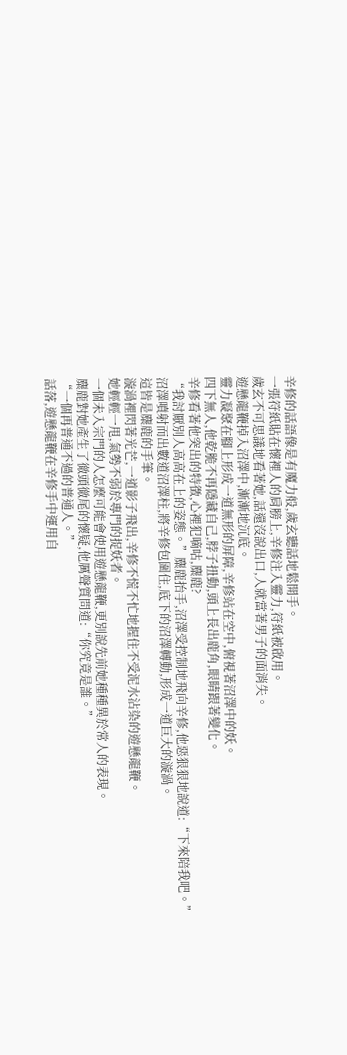辛修的話語像是有魔力般,歲玄聽話地鬆開手。
一張符紙貼在懷裡人的肩膀上,辛修注入靈力,符紙被啟用。
歲玄不可思議地看著她,話還沒說出口,人就當著男子的面消失。
遊懸龍鞭掉入沼澤中,漸漸地沉底。
靈力凝聚在腳上形成一道無形的屏障,辛修站在空中,俯視著沼澤中的妖。
四下無人,他乾脆不再隱藏自己,脖子扭動,頭上長出鹿角,眼睛跟著變化。
辛修看著他突出的特徵,心裡犯嘀咕,麋鹿?
“我討厭別人高高在上的姿態。”麋鹿抬手,沼澤受控制地飛向辛修,他惡狠狠地說道:“下來陪我吧。”
沼澤噴射而出數道沼澤柱,將辛修包圍住,底下的沼澤轉動,形成一道巨大的漩渦。
這皆是麋鹿的手筆。
漩渦裡閃著光芒,一道影子飛出,辛修不慌不忙地握住不受泥水沾染的遊懸龍鞭。
她輕輕一甩,氣勢不弱於專門的捉妖者。
一個未入宗門的人怎麼可能會使用遊懸龍鞭,更別說先前她種種異於常人的表現。
麋鹿對她產生了徹頭徹尾的懷疑,他厲聲質問道:“你究竟是誰。”
“一個再普通不過的普通人。”
話落,遊懸龍鞭在辛修手中運用自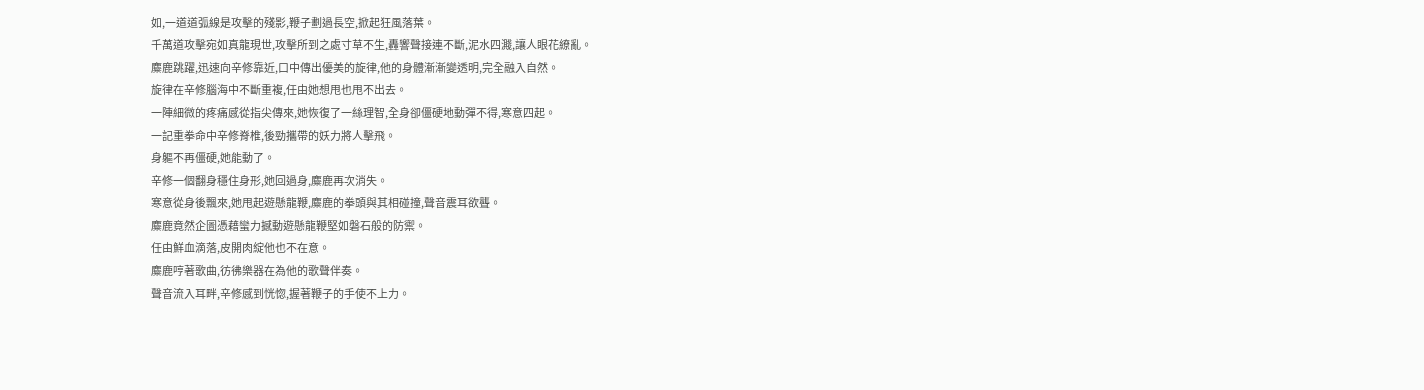如,一道道弧線是攻擊的殘影,鞭子劃過長空,掀起狂風落葉。
千萬道攻擊宛如真龍現世,攻擊所到之處寸草不生,轟響聲接連不斷,泥水四濺,讓人眼花繚亂。
麋鹿跳躍,迅速向辛修靠近,口中傳出優美的旋律,他的身體漸漸變透明,完全融入自然。
旋律在辛修腦海中不斷重複,任由她想甩也甩不出去。
一陣細微的疼痛感從指尖傳來,她恢復了一絲理智,全身卻僵硬地動彈不得,寒意四起。
一記重拳命中辛修脊椎,後勁攜帶的妖力將人擊飛。
身軀不再僵硬,她能動了。
辛修一個翻身穩住身形,她回過身,麋鹿再次消失。
寒意從身後飄來,她甩起遊懸龍鞭,麋鹿的拳頭與其相碰撞,聲音震耳欲聾。
麋鹿竟然企圖憑藉蠻力撼動遊懸龍鞭堅如磐石般的防禦。
任由鮮血滴落,皮開肉綻他也不在意。
麋鹿哼著歌曲,彷彿樂器在為他的歌聲伴奏。
聲音流入耳畔,辛修感到恍惚,握著鞭子的手使不上力。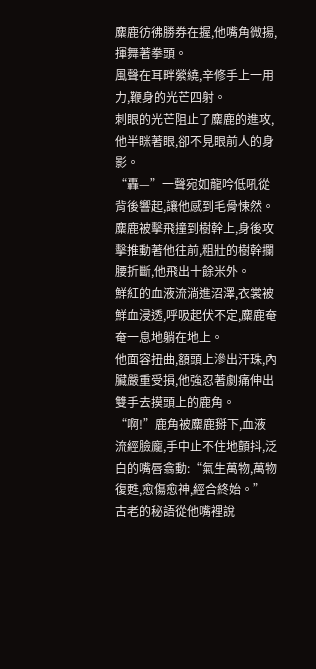麋鹿彷彿勝券在握,他嘴角微揚,揮舞著拳頭。
風聲在耳畔縈繞,辛修手上一用力,鞭身的光芒四射。
刺眼的光芒阻止了麋鹿的進攻,他半眯著眼,卻不見眼前人的身影。
“轟—”一聲宛如龍吟低吼從背後響起,讓他感到毛骨悚然。
麋鹿被擊飛撞到樹幹上,身後攻擊推動著他往前,粗壯的樹幹攔腰折斷,他飛出十餘米外。
鮮紅的血液流淌進沼澤,衣裳被鮮血浸透,呼吸起伏不定,麋鹿奄奄一息地躺在地上。
他面容扭曲,額頭上滲出汗珠,內臟嚴重受損,他強忍著劇痛伸出雙手去摸頭上的鹿角。
“啊!”鹿角被麋鹿掰下,血液流經臉龐,手中止不住地顫抖,泛白的嘴唇翕動:“氣生萬物,萬物復甦,愈傷愈神,經合終始。”
古老的秘語從他嘴裡說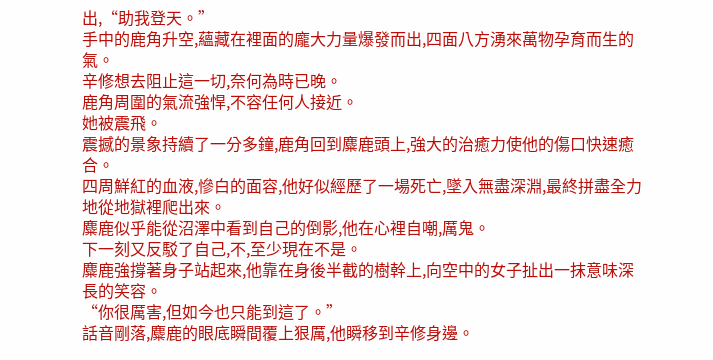出,“助我登天。”
手中的鹿角升空,蘊藏在裡面的龐大力量爆發而出,四面八方湧來萬物孕育而生的氣。
辛修想去阻止這一切,奈何為時已晚。
鹿角周圍的氣流強悍,不容任何人接近。
她被震飛。
震撼的景象持續了一分多鐘,鹿角回到麋鹿頭上,強大的治癒力使他的傷口快速癒合。
四周鮮紅的血液,慘白的面容,他好似經歷了一場死亡,墜入無盡深淵,最終拼盡全力地從地獄裡爬出來。
麋鹿似乎能從沼澤中看到自己的倒影,他在心裡自嘲,厲鬼。
下一刻又反駁了自己,不,至少現在不是。
麋鹿強撐著身子站起來,他靠在身後半截的樹幹上,向空中的女子扯出一抹意味深長的笑容。
“你很厲害,但如今也只能到這了。”
話音剛落,麋鹿的眼底瞬間覆上狠厲,他瞬移到辛修身邊。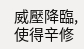威壓降臨,使得辛修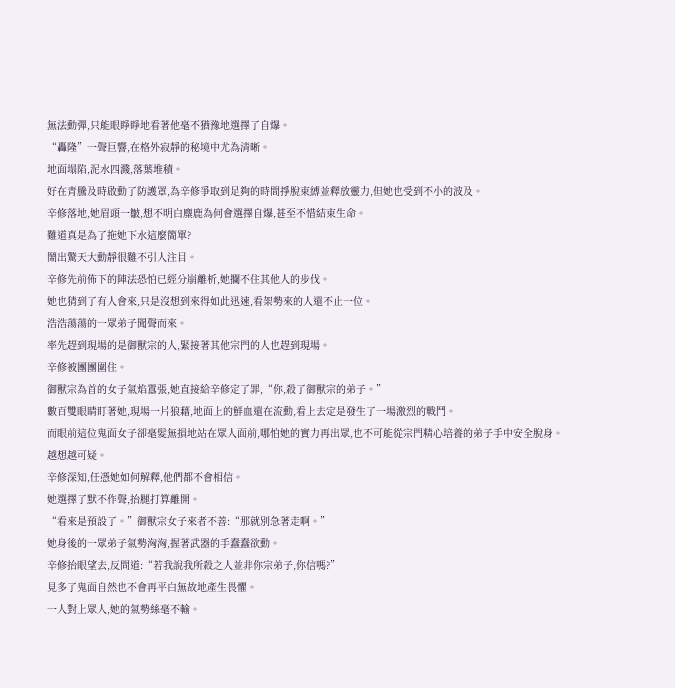無法動彈,只能眼睜睜地看著他毫不猶豫地選擇了自爆。
“轟隆”一聲巨響,在格外寂靜的秘境中尤為清晰。
地面塌陷,泥水四濺,落葉堆積。
好在青騰及時啟動了防護罩,為辛修爭取到足夠的時間掙脫束縛並釋放靈力,但她也受到不小的波及。
辛修落地,她眉頭一皺,想不明白麋鹿為何會選擇自爆,甚至不惜結束生命。
難道真是為了拖她下水這麼簡單?
鬧出驚天大動靜很難不引人注目。
辛修先前佈下的陣法恐怕已經分崩離析,她攔不住其他人的步伐。
她也猜到了有人會來,只是沒想到來得如此迅速,看架勢來的人還不止一位。
浩浩蕩蕩的一眾弟子聞聲而來。
率先趕到現場的是御獸宗的人,緊接著其他宗門的人也趕到現場。
辛修被團團圍住。
御獸宗為首的女子氣焰囂張,她直接給辛修定了罪,“你,殺了御獸宗的弟子。”
數百雙眼睛盯著她,現場一片狼藉,地面上的鮮血還在流動,看上去定是發生了一場激烈的戰鬥。
而眼前這位鬼面女子卻毫髮無損地站在眾人面前,哪怕她的實力再出眾,也不可能從宗門精心培養的弟子手中安全脫身。
越想越可疑。
辛修深知,任憑她如何解釋,他們都不會相信。
她選擇了默不作聲,抬腿打算離開。
“看來是預設了。”御獸宗女子來者不善:“那就別急著走啊。”
她身後的一眾弟子氣勢洶洶,握著武器的手蠢蠢欲動。
辛修抬眼望去,反問道:“若我說我所殺之人並非你宗弟子,你信嗎?”
見多了鬼面自然也不會再平白無故地產生畏懼。
一人對上眾人,她的氣勢絲毫不輸。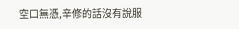空口無憑,辛修的話沒有說服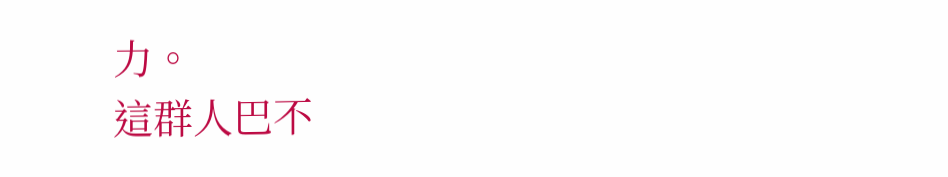力。
這群人巴不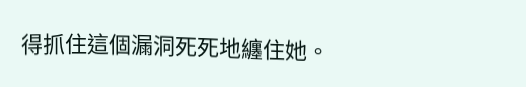得抓住這個漏洞死死地纏住她。